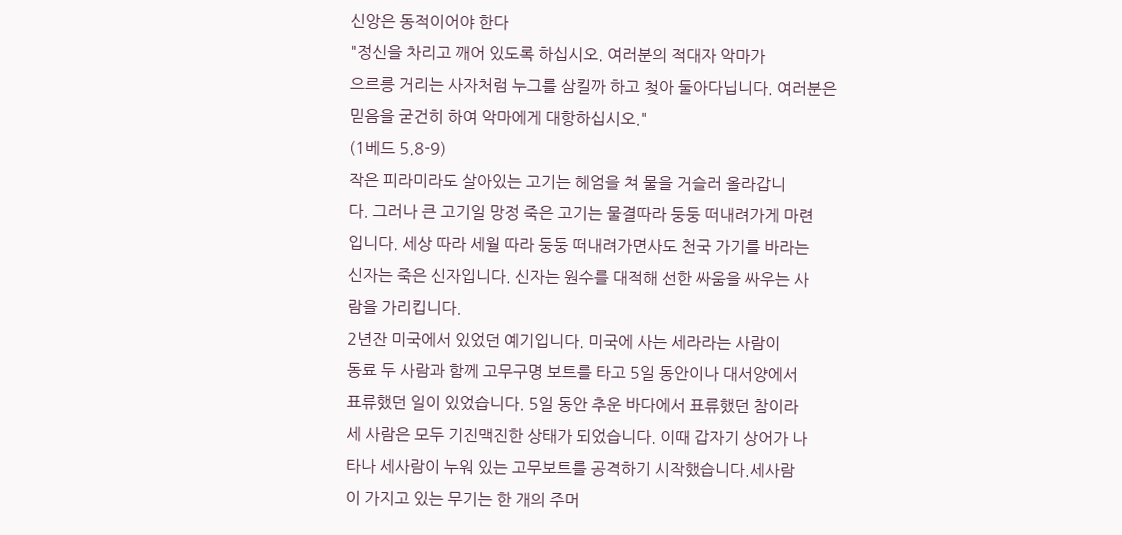신앙은 동적이어야 한다
"정신을 차리고 깨어 있도록 하십시오. 여러분의 적대자 악마가
으르릉 거리는 사자처럼 누그를 삼킬까 하고 첮아 둘아다닙니다. 여러분은
믿음을 굳건히 하여 악마에게 대항하십시오."
(1베드 5.8-9)
작은 피라미라도 살아있는 고기는 헤엄을 쳐 물을 거슬러 올라갑니
다. 그러나 큰 고기일 망정 죽은 고기는 물결따라 둥둥 떠내려가게 마련
입니다. 세상 따라 세월 따라 둥둥 떠내려가면사도 천국 가기를 바라는
신자는 죽은 신자입니다. 신자는 원수를 대적해 선한 싸움을 싸우는 사
람을 가리킵니다.
2년잔 미국에서 있었던 예기입니다. 미국에 사는 세라라는 사람이
동료 두 사람과 함께 고무구명 보트를 타고 5일 동안이나 대서양에서
표류했던 일이 있었습니다. 5일 동안 추운 바다에서 표류했던 참이라
세 사람은 모두 기진맥진한 상태가 되었습니다. 이때 갑자기 상어가 나
타나 세사람이 누워 있는 고무보트를 공격하기 시작했습니다.세사람
이 가지고 있는 무기는 한 개의 주머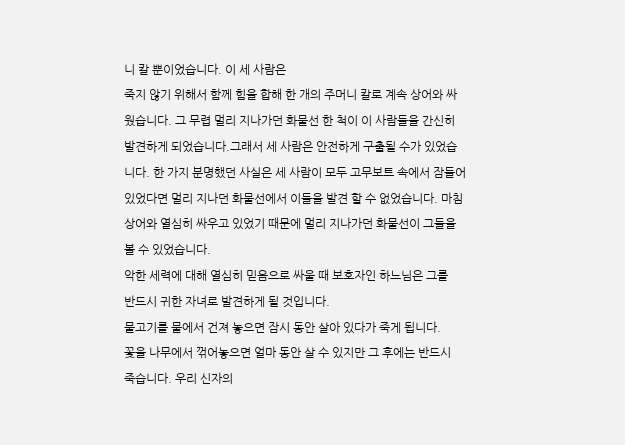니 칼 뿐이었습니다. 이 세 사람은
죽지 않기 위해서 함께 힘을 합해 한 개의 주머니 칼로 계속 상어와 싸
웠습니다. 그 무렵 멀리 지나가던 화물선 한 척이 이 사람들을 간신히
발견하게 되었습니다.그래서 세 사람은 안전하게 구출될 수가 있었습
니다. 한 가지 분명했던 사실은 세 사람이 모두 고무보트 속에서 잠들어
있었다면 멀리 지나던 화물선에서 이들을 발견 할 수 없었습니다. 마침
상어와 열심히 싸우고 있었기 때문에 멀리 지나가던 화물선이 그들을
볼 수 있었습니다.
악한 세력에 대해 열심히 믿음으로 싸울 때 보호자인 하느님은 그를
반드시 귀한 자녀로 발견하게 될 것입니다.
물고기를 물에서 건져 놓으면 잠시 동안 살아 있다가 죽게 됩니다.
꽃을 나무에서 꺾어놓으면 얼마 동안 살 수 있지만 그 후에는 반드시
죽습니다. 우리 신자의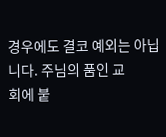경우에도 결코 예외는 아닙니다. 주님의 품인 교
회에 붙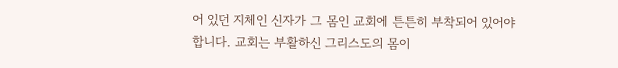어 있던 지체인 신자가 그 몸인 교회에 튼튼히 부착되어 있어야
합니다. 교회는 부활하신 그리스도의 몸이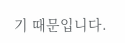기 때문입니다.